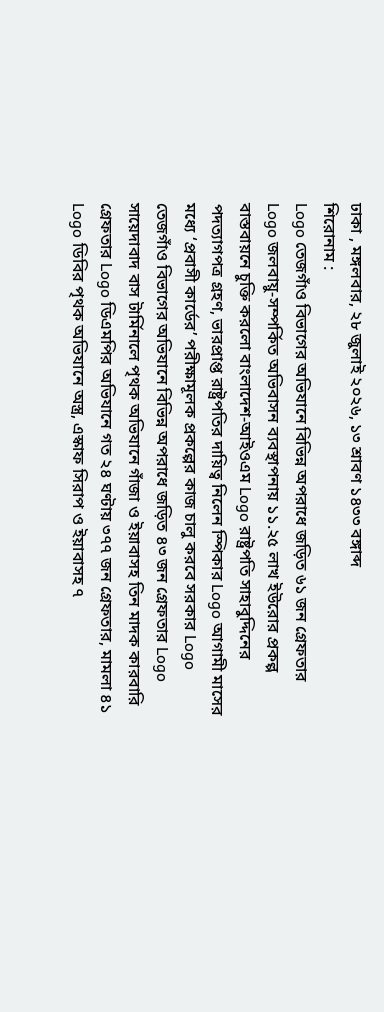ঢাকা , মঙ্গলবার, ২৮ জুলাই ২০২৬, ১৩ শ্রাবণ ১৪৩৩ বঙ্গাব্দ
শিরোনাম :
Logo তেজগাঁও বিভাগের অভিযানে বিভিন্ন অপরাধে জড়িত ৬১ জন গ্রেফতার Logo জলবায়ু-সম্পর্কিত অভিবাসন ব্যবস্থাপনায় ১১.২৫ লাখ ইউরোর প্রকল্প বাস্তবায়নে চুক্তি করলো বাংলাদেশ-আইওএম Logo রাষ্ট্রপতি সাহাবুদ্দিনের পদত্যাগপত্র গ্রহণ, ভারপ্রাপ্ত রাষ্ট্রপতির দায়িত্ব নিলেন স্পিকার Logo আগামী মাসের মধ্যে ‘প্রবাসী কার্ডের’ পরীক্ষামূলক প্রকল্পের কাজ চালু করবে সরকার Logo তেজগাঁও বিভাগের অভিযানে বিভিন্ন অপরাধে জড়িত ৪৩ জন গ্রেফতার Logo সায়েদাবাদ বাস টার্মিনালে পৃথক অভিযানে গাঁজা ও ইয়াবাসহ তিন মাদক কারবারি গ্রেফতার Logo ডিএমপির অভিযানে গত ২৪ ঘণ্টায় ৩৭৭ জন গ্রেফতার, মামলা ৪১ Logo ডিবির পৃথক অভিযানে অস্ত্র, এস্কাফ সিরাপ ও ইয়াবাসহ ৭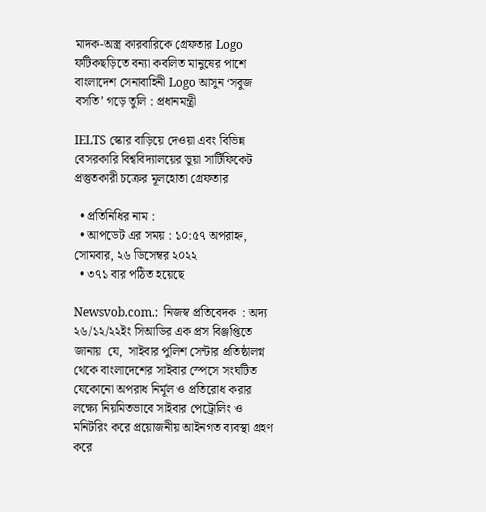মাদক-অস্ত্র কারবারিকে গ্রেফতার Logo ফটিকছড়িতে বন্যা কবলিত মানুষের পাশে বাংলাদেশ সেনাবাহিনী Logo আসুন ‘সবুজ বসতি’ গড়ে তুলি : প্রধানমন্ত্রী

IELTS স্কোর বাড়িয়ে দেওয়া এবং বিভিন্ন বেসরকারি বিশ্ববিদ্যালয়ের ভুয়া সার্টিফিকেট প্রস্তুতকারী চক্রের মূলহোতা গ্রেফতার

  • প্রতিনিধির নাম :
  • আপডেট এর সময় : ১০:৫৭ অপরাহ্ন, সোমবার, ২৬ ডিসেম্বর ২০২২
  • ৩৭১ বার পঠিত হয়েছে

Newsvob.com.:  নিজস্ব প্রতিবেদক  : অদ্য  ২৬/১২/২২ইং সিআডির এক প্রস বিঞ্জপ্তিতে জানায়  যে,  সাইবার পুলিশ সেন্টার প্রতিষ্ঠালগ্ন থেকে বাংলাদেশের সাইবার স্পেসে সংঘটিত যেকোনো অপরাধ নির্মূল ও প্রতিরোধ করার লক্ষ্যে নিয়মিতভাবে সাইবার পেট্রোলিং ও মনিটরিং করে প্রয়োজনীয় আইনগত ব্যবস্থা গ্রহণ করে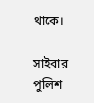থাকে।

সাইবার পুলিশ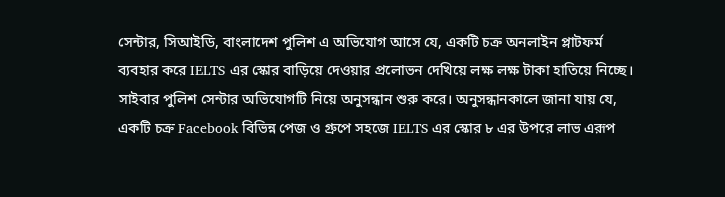সেন্টার, সিআইডি, বাংলাদেশ পুলিশ এ অভিযোগ আসে যে, একটি চক্র অনলাইন প্লাটফর্ম ব্যবহার করে IELTS এর স্কোর বাড়িয়ে দেওয়ার প্রলোভন দেখিয়ে লক্ষ লক্ষ টাকা হাতিয়ে নিচ্ছে। সাইবার পুলিশ সেন্টার অভিযোগটি নিয়ে অনুসন্ধান শুরু করে। অনুসন্ধানকালে জানা যায় যে, একটি চক্র Facebook বিভিন্ন পেজ ও গ্রুপে সহজে IELTS এর স্কোর ৮ এর উপরে লাভ এরূপ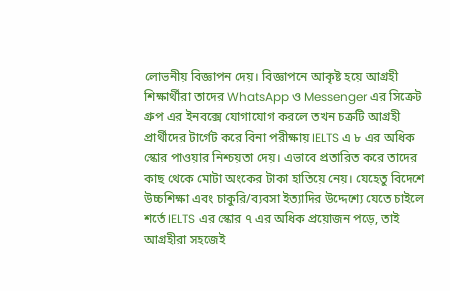লোভনীয় বিজ্ঞাপন দেয়। বিজ্ঞাপনে আকৃষ্ট হয়ে আগ্রহী শিক্ষার্থীরা তাদের WhatsApp ও Messenger এর সিক্রেট গ্রুপ এর ইনবক্সে যোগাযোগ করলে তখন চক্রটি আগ্রহী প্রার্থীদের টার্গেট করে বিনা পরীক্ষায় IELTS এ ৮ এর অধিক স্কোর পাওয়ার নিশ্চয়তা দেয়। এভাবে প্রতারিত করে তাদের কাছ থেকে মোটা অংকের টাকা হাতিয়ে নেয়। যেহেতু বিদেশে উচ্চশিক্ষা এবং চাকুরি/ব্যবসা ইত্যাদির উদ্দেশ্যে যেতে চাইলে শর্তে IELTS এর স্কোর ৭ এর অধিক প্রয়োজন পড়ে, তাই আগ্রহীরা সহজেই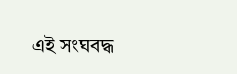এই সংঘবদ্ধ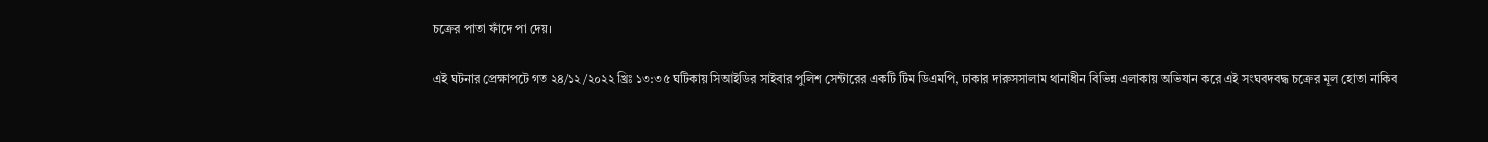চক্রের পাতা ফাঁদে পা দেয়।

এই ঘটনার প্রেক্ষাপটে গত ২৪/১২/২০২২ খ্রিঃ ১৩:৩৫ ঘটিকায় সিআইডির সাইবার পুলিশ সেন্টারের একটি টিম ডিএমপি, ঢাকার দারুসসালাম থানাধীন বিভিন্ন এলাকায় অভিযান করে এই সংঘবদবদ্ধ চক্রের মূল হোতা নাকিব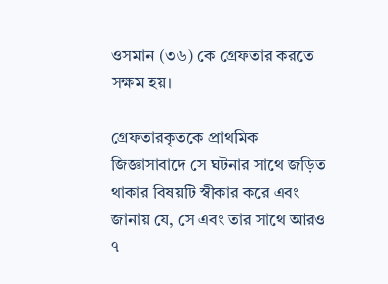ওসমান (৩৬) কে গ্রেফতার করতে সক্ষম হয়।

গ্রেফতারকৃতকে প্রাথমিক জিজ্ঞাসাবাদে সে ঘটনার সাথে জড়িত থাকার বিষয়টি স্বীকার করে এবং জানায় যে, সে এবং তার সাথে আরও ৭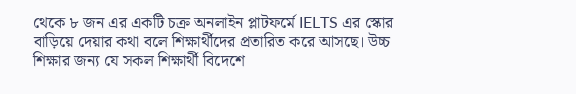থেকে ৮ জন এর একটি চক্র অনলাইন প্লাটফর্মে IELTS এর স্কোর বাড়িয়ে দেয়ার কথা বলে শিক্ষার্থীদের প্রতারিত করে আসছে। উচ্চ শিক্ষার জন্য যে সকল শিক্ষার্থী বিদেশে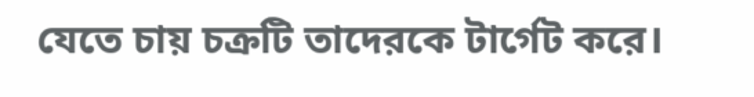যেতে চায় চক্রটি তাদেরকে টার্গেট করে।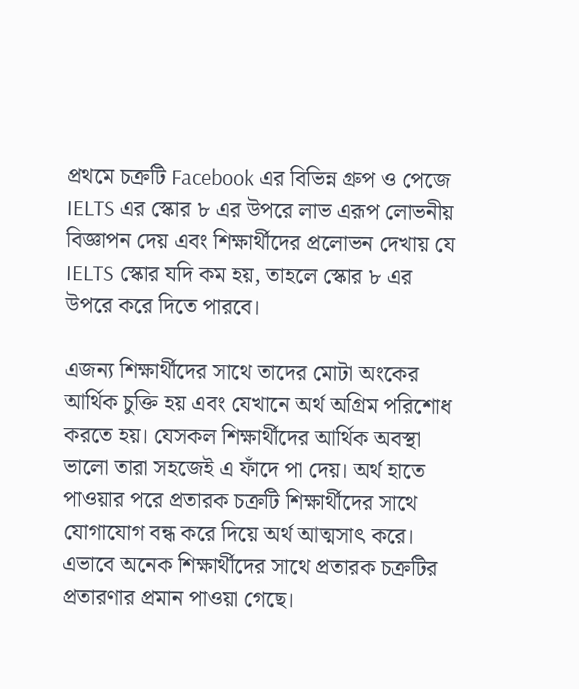প্রথমে চক্রটি Facebook এর বিভিন্ন গ্রুপ ও পেজে IELTS এর স্কোর ৮ এর উপরে লাভ এরূপ লোভনীয় বিজ্ঞাপন দেয় এবং শিক্ষার্থীদের প্রলোভন দেখায় যে IELTS স্কোর যদি কম হয়, তাহলে স্কোর ৮ এর উপরে করে দিতে পারবে।

এজন্য শিক্ষার্থীদের সাথে তাদের মোটা অংকের আর্থিক চুক্তি হয় এবং যেখানে অর্থ অগ্রিম পরিশোধ করতে হয়। যেসকল শিক্ষার্থীদের আর্থিক অবস্থা ভালো তারা সহজেই এ ফাঁদে পা দেয়। অর্থ হাতে পাওয়ার পরে প্রতারক চক্রটি শিক্ষার্থীদের সাথে যোগাযোগ বন্ধ করে দিয়ে অর্থ আত্মসাৎ করে। এভাবে অনেক শিক্ষার্থীদের সাথে প্রতারক চক্রটির প্রতারণার প্রমান পাওয়া গেছে।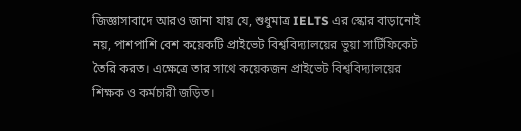জিজ্ঞাসাবাদে আরও জানা যায় যে, শুধুমাত্র IELTS এর স্কোর বাড়ানোই নয়, পাশপাশি বেশ কয়েকটি প্রাইভেট বিশ্ববিদ্যালয়ের ভুয়া সার্টিফিকেট তৈরি করত। এক্ষেত্রে তার সাথে কয়েকজন প্রাইভেট বিশ্ববিদ্যালয়ের শিক্ষক ও কর্মচারী জড়িত।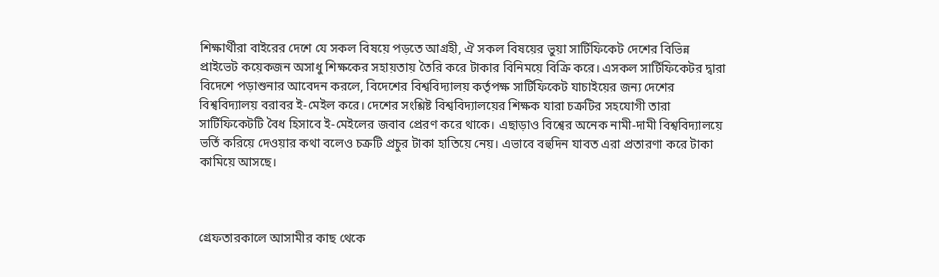শিক্ষার্থীরা বাইরের দেশে যে সকল বিষয়ে পড়তে আগ্রহী, ঐ সকল বিষয়ের ভুয়া সার্টিফিকেট দেশের বিভিন্ন প্রাইভেট কয়েকজন অসাধু শিক্ষকের সহায়তায় তৈরি করে টাকার বিনিময়ে বিক্রি করে। এসকল সার্টিফিকেটর দ্বারা বিদেশে পড়াশুনার আবেদন করলে, বিদেশের বিশ্ববিদ্যালয় কর্তৃপক্ষ সার্টিফিকেট যাচাইয়ের জন্য দেশের বিশ্ববিদ্যালয় বরাবর ই-মেইল করে। দেশের সংশ্লিষ্ট বিশ্ববিদ্যালয়ের শিক্ষক যারা চক্রটির সহযোগী তারা সার্টিফিকেটটি বৈধ হিসাবে ই-মেইলের জবাব প্রেরণ করে থাকে। এছাড়াও বিশ্বের অনেক নামী-দামী বিশ্ববিদ্যালয়ে ভর্তি করিয়ে দেওয়ার কথা বলেও চক্রটি প্রচুর টাকা হাতিয়ে নেয়। এভাবে বহুদিন যাবত এরা প্রতারণা করে টাকা কামিয়ে আসছে।



গ্রেফতারকালে আসামীর কাছ থেকে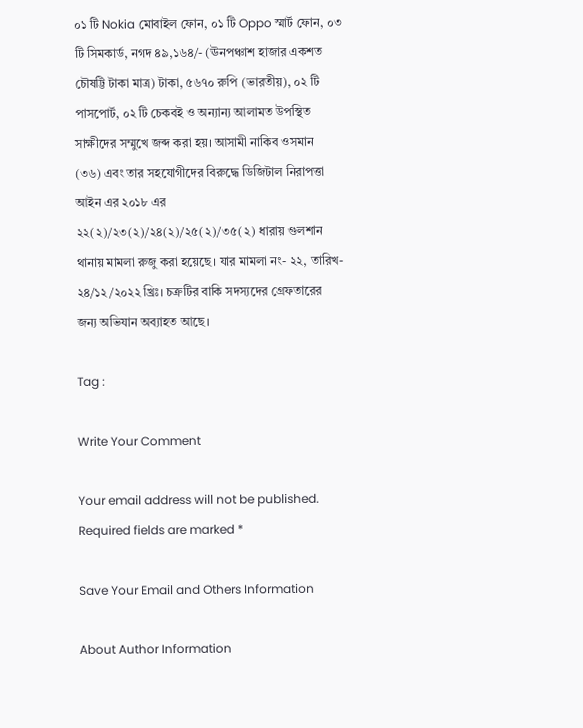০১ টি Nokia মোবাইল ফোন, ০১ টি Oppo স্মার্ট ফোন, ০৩ টি সিমকার্ড, নগদ ৪৯,১৬৪/- (ঊনপঞ্চাশ হাজার একশত চৌষট্টি টাকা মাত্র) টাকা, ৫৬৭০ রুপি (ভারতীয়), ০২ টি পাসপোর্ট, ০২ টি চেকবই ও অন্যান্য আলামত উপস্থিত সাক্ষীদের সম্মুখে জব্দ করা হয়। আসামী নাকিব ওসমান (৩৬) এবং তার সহযোগীদের বিরুদ্ধে ডিজিটাল নিরাপত্তা আইন এর ২০১৮ এর ২২(২)/২৩(২)/২৪(২)/২৫(২)/৩৫(২) ধারায় গুলশান থানায় মামলা রুজু করা হয়েছে। যার মামলা নং- ২২, তারিখ- ২৪/১২/২০২২ খ্রিঃ। চক্রটির বাকি সদস্যদের গ্রেফতারের জন্য অভিযান অব্যাহত আছে।

Tag :

Write Your Comment

Your email address will not be published. Required fields are marked *

Save Your Email and Others Information

About Author Information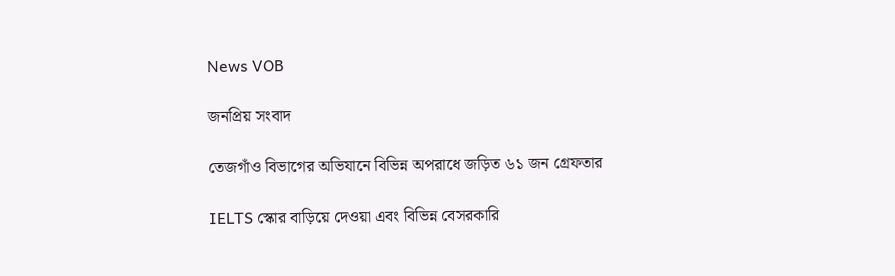News VOB

জনপ্রিয় সংবাদ

তেজগাঁও বিভাগের অভিযানে বিভিন্ন অপরাধে জড়িত ৬১ জন গ্রেফতার

IELTS স্কোর বাড়িয়ে দেওয়া এবং বিভিন্ন বেসরকারি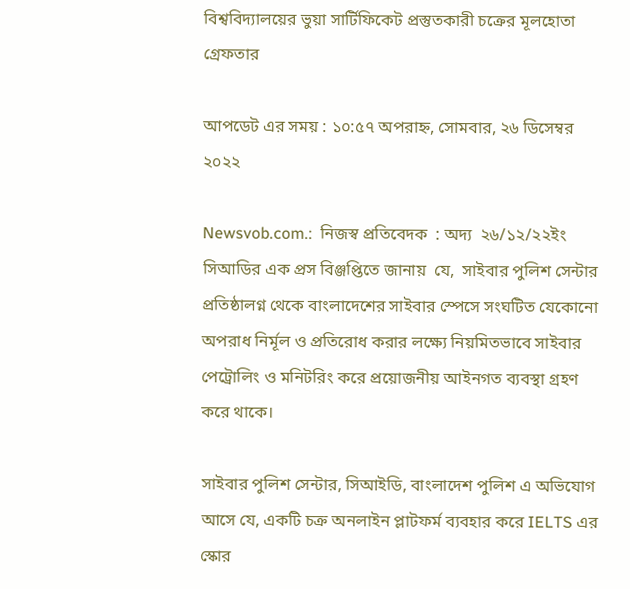বিশ্ববিদ্যালয়ের ভুয়া সার্টিফিকেট প্রস্তুতকারী চক্রের মূলহোতা গ্রেফতার

আপডেট এর সময় : ১০:৫৭ অপরাহ্ন, সোমবার, ২৬ ডিসেম্বর ২০২২

Newsvob.com.:  নিজস্ব প্রতিবেদক  : অদ্য  ২৬/১২/২২ইং সিআডির এক প্রস বিঞ্জপ্তিতে জানায়  যে,  সাইবার পুলিশ সেন্টার প্রতিষ্ঠালগ্ন থেকে বাংলাদেশের সাইবার স্পেসে সংঘটিত যেকোনো অপরাধ নির্মূল ও প্রতিরোধ করার লক্ষ্যে নিয়মিতভাবে সাইবার পেট্রোলিং ও মনিটরিং করে প্রয়োজনীয় আইনগত ব্যবস্থা গ্রহণ করে থাকে।

সাইবার পুলিশ সেন্টার, সিআইডি, বাংলাদেশ পুলিশ এ অভিযোগ আসে যে, একটি চক্র অনলাইন প্লাটফর্ম ব্যবহার করে IELTS এর স্কোর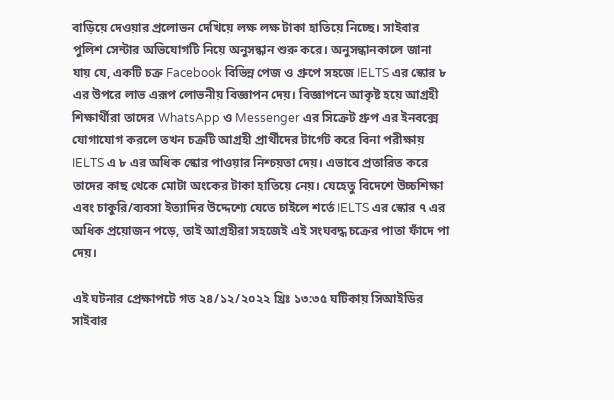বাড়িয়ে দেওয়ার প্রলোভন দেখিয়ে লক্ষ লক্ষ টাকা হাতিয়ে নিচ্ছে। সাইবার পুলিশ সেন্টার অভিযোগটি নিয়ে অনুসন্ধান শুরু করে। অনুসন্ধানকালে জানা যায় যে, একটি চক্র Facebook বিভিন্ন পেজ ও গ্রুপে সহজে IELTS এর স্কোর ৮ এর উপরে লাভ এরূপ লোভনীয় বিজ্ঞাপন দেয়। বিজ্ঞাপনে আকৃষ্ট হয়ে আগ্রহী শিক্ষার্থীরা তাদের WhatsApp ও Messenger এর সিক্রেট গ্রুপ এর ইনবক্সে যোগাযোগ করলে তখন চক্রটি আগ্রহী প্রার্থীদের টার্গেট করে বিনা পরীক্ষায় IELTS এ ৮ এর অধিক স্কোর পাওয়ার নিশ্চয়তা দেয়। এভাবে প্রতারিত করে তাদের কাছ থেকে মোটা অংকের টাকা হাতিয়ে নেয়। যেহেতু বিদেশে উচ্চশিক্ষা এবং চাকুরি/ব্যবসা ইত্যাদির উদ্দেশ্যে যেতে চাইলে শর্তে IELTS এর স্কোর ৭ এর অধিক প্রয়োজন পড়ে, তাই আগ্রহীরা সহজেই এই সংঘবদ্ধ চক্রের পাতা ফাঁদে পা দেয়।

এই ঘটনার প্রেক্ষাপটে গত ২৪/১২/২০২২ খ্রিঃ ১৩:৩৫ ঘটিকায় সিআইডির সাইবার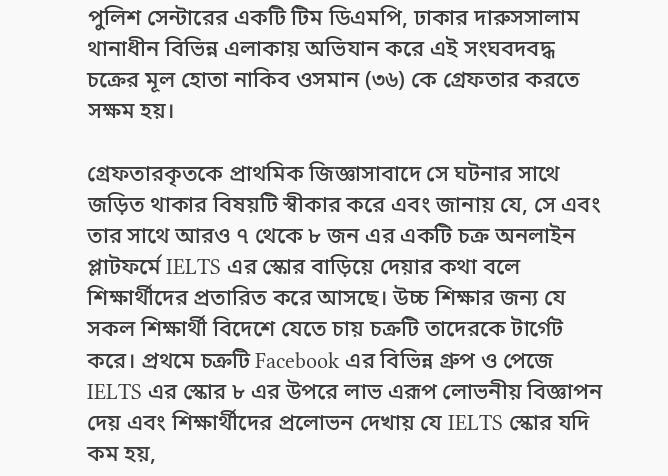পুলিশ সেন্টারের একটি টিম ডিএমপি, ঢাকার দারুসসালাম থানাধীন বিভিন্ন এলাকায় অভিযান করে এই সংঘবদবদ্ধ চক্রের মূল হোতা নাকিব ওসমান (৩৬) কে গ্রেফতার করতে সক্ষম হয়।

গ্রেফতারকৃতকে প্রাথমিক জিজ্ঞাসাবাদে সে ঘটনার সাথে জড়িত থাকার বিষয়টি স্বীকার করে এবং জানায় যে, সে এবং তার সাথে আরও ৭ থেকে ৮ জন এর একটি চক্র অনলাইন প্লাটফর্মে IELTS এর স্কোর বাড়িয়ে দেয়ার কথা বলে শিক্ষার্থীদের প্রতারিত করে আসছে। উচ্চ শিক্ষার জন্য যে সকল শিক্ষার্থী বিদেশে যেতে চায় চক্রটি তাদেরকে টার্গেট করে। প্রথমে চক্রটি Facebook এর বিভিন্ন গ্রুপ ও পেজে IELTS এর স্কোর ৮ এর উপরে লাভ এরূপ লোভনীয় বিজ্ঞাপন দেয় এবং শিক্ষার্থীদের প্রলোভন দেখায় যে IELTS স্কোর যদি কম হয়,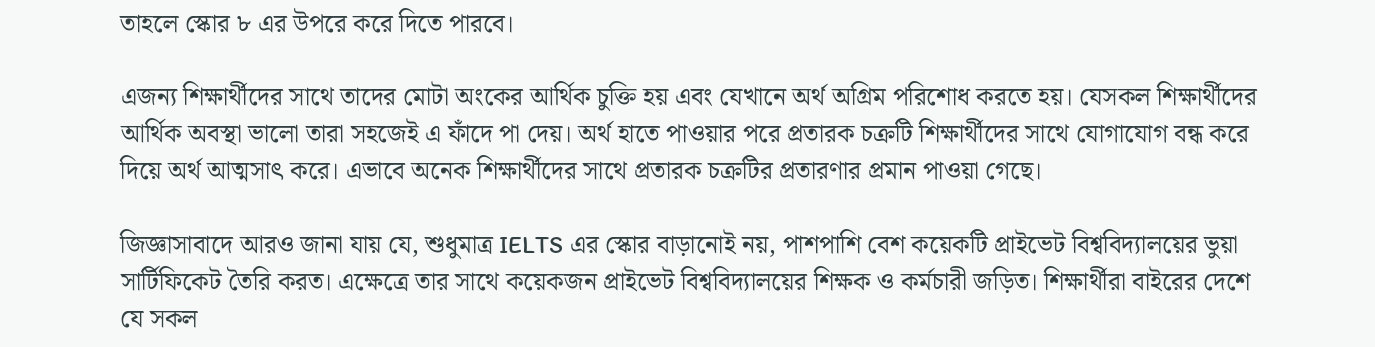তাহলে স্কোর ৮ এর উপরে করে দিতে পারবে।

এজন্য শিক্ষার্থীদের সাথে তাদের মোটা অংকের আর্থিক চুক্তি হয় এবং যেখানে অর্থ অগ্রিম পরিশোধ করতে হয়। যেসকল শিক্ষার্থীদের আর্থিক অবস্থা ভালো তারা সহজেই এ ফাঁদে পা দেয়। অর্থ হাতে পাওয়ার পরে প্রতারক চক্রটি শিক্ষার্থীদের সাথে যোগাযোগ বন্ধ করে দিয়ে অর্থ আত্মসাৎ করে। এভাবে অনেক শিক্ষার্থীদের সাথে প্রতারক চক্রটির প্রতারণার প্রমান পাওয়া গেছে।

জিজ্ঞাসাবাদে আরও জানা যায় যে, শুধুমাত্র IELTS এর স্কোর বাড়ানোই নয়, পাশপাশি বেশ কয়েকটি প্রাইভেট বিশ্ববিদ্যালয়ের ভুয়া সার্টিফিকেট তৈরি করত। এক্ষেত্রে তার সাথে কয়েকজন প্রাইভেট বিশ্ববিদ্যালয়ের শিক্ষক ও কর্মচারী জড়িত। শিক্ষার্থীরা বাইরের দেশে যে সকল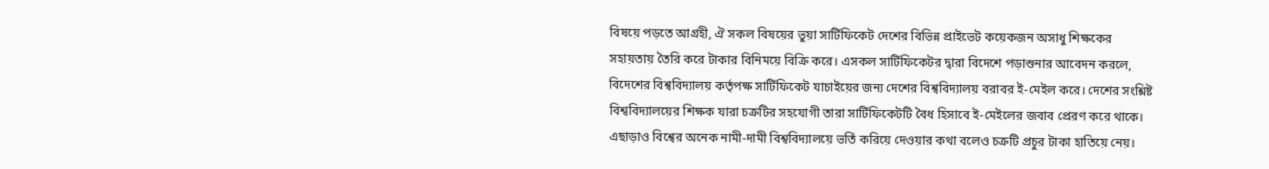বিষয়ে পড়তে আগ্রহী, ঐ সকল বিষয়ের ভুয়া সার্টিফিকেট দেশের বিভিন্ন প্রাইভেট কয়েকজন অসাধু শিক্ষকের সহায়তায় তৈরি করে টাকার বিনিময়ে বিক্রি করে। এসকল সার্টিফিকেটর দ্বারা বিদেশে পড়াশুনার আবেদন করলে, বিদেশের বিশ্ববিদ্যালয় কর্তৃপক্ষ সার্টিফিকেট যাচাইয়ের জন্য দেশের বিশ্ববিদ্যালয় বরাবর ই-মেইল করে। দেশের সংশ্লিষ্ট বিশ্ববিদ্যালয়ের শিক্ষক যারা চক্রটির সহযোগী তারা সার্টিফিকেটটি বৈধ হিসাবে ই-মেইলের জবাব প্রেরণ করে থাকে। এছাড়াও বিশ্বের অনেক নামী-দামী বিশ্ববিদ্যালয়ে ভর্তি করিয়ে দেওয়ার কথা বলেও চক্রটি প্রচুর টাকা হাতিয়ে নেয়।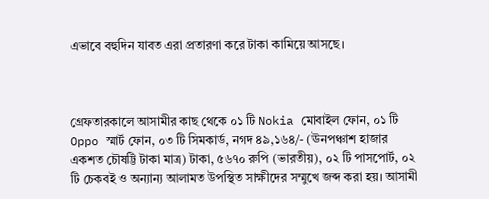এভাবে বহুদিন যাবত এরা প্রতারণা করে টাকা কামিয়ে আসছে।



গ্রেফতারকালে আসামীর কাছ থেকে ০১ টি Nokia মোবাইল ফোন, ০১ টি Oppo স্মার্ট ফোন, ০৩ টি সিমকার্ড, নগদ ৪৯,১৬৪/- (ঊনপঞ্চাশ হাজার একশত চৌষট্টি টাকা মাত্র) টাকা, ৫৬৭০ রুপি (ভারতীয়), ০২ টি পাসপোর্ট, ০২ টি চেকবই ও অন্যান্য আলামত উপস্থিত সাক্ষীদের সম্মুখে জব্দ করা হয়। আসামী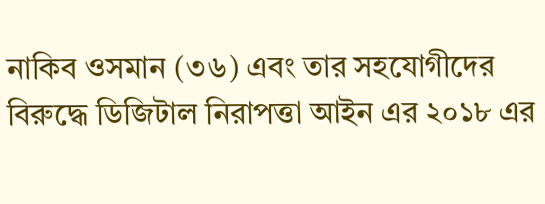নাকিব ওসমান (৩৬) এবং তার সহযোগীদের বিরুদ্ধে ডিজিটাল নিরাপত্তা আইন এর ২০১৮ এর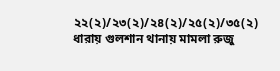২২(২)/২৩(২)/২৪(২)/২৫(২)/৩৫(২) ধারায় গুলশান থানায় মামলা রুজু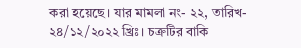করা হয়েছে। যার মামলা নং- ২২, তারিখ- ২৪/১২/২০২২ খ্রিঃ। চক্রটির বাকি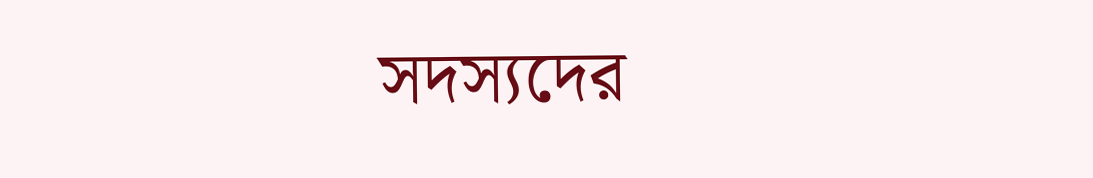সদস্যদের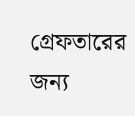গ্রেফতারের জন্য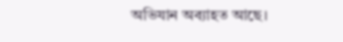অভিযান অব্যাহত আছে।